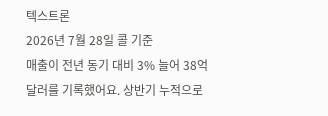텍스트론
2026년 7월 28일 콜 기준
매출이 전년 동기 대비 3% 늘어 38억 달러를 기록했어요. 상반기 누적으로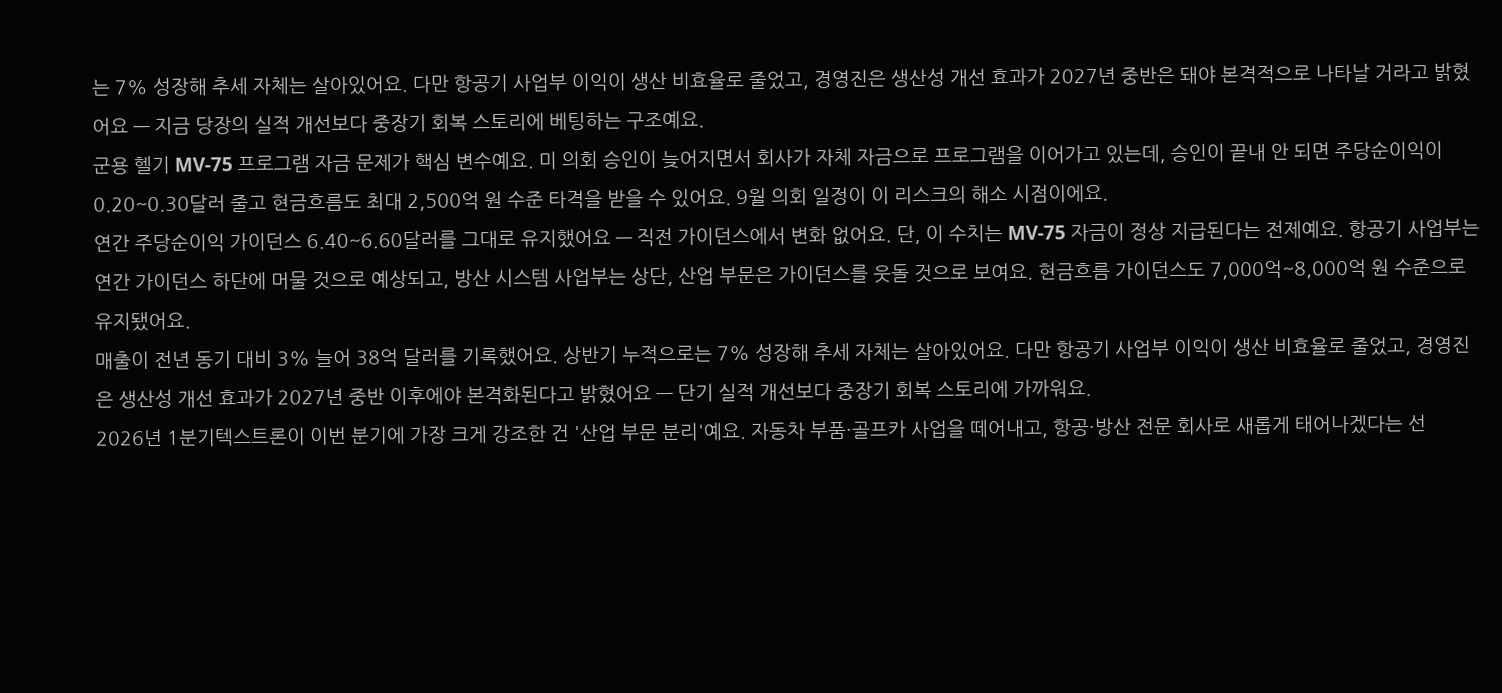는 7% 성장해 추세 자체는 살아있어요. 다만 항공기 사업부 이익이 생산 비효율로 줄었고, 경영진은 생산성 개선 효과가 2027년 중반은 돼야 본격적으로 나타날 거라고 밝혔어요 — 지금 당장의 실적 개선보다 중장기 회복 스토리에 베팅하는 구조예요.
군용 헬기 MV-75 프로그램 자금 문제가 핵심 변수예요. 미 의회 승인이 늦어지면서 회사가 자체 자금으로 프로그램을 이어가고 있는데, 승인이 끝내 안 되면 주당순이익이 0.20~0.30달러 줄고 현금흐름도 최대 2,500억 원 수준 타격을 받을 수 있어요. 9월 의회 일정이 이 리스크의 해소 시점이에요.
연간 주당순이익 가이던스 6.40~6.60달러를 그대로 유지했어요 — 직전 가이던스에서 변화 없어요. 단, 이 수치는 MV-75 자금이 정상 지급된다는 전제예요. 항공기 사업부는 연간 가이던스 하단에 머물 것으로 예상되고, 방산 시스템 사업부는 상단, 산업 부문은 가이던스를 웃돌 것으로 보여요. 현금흐름 가이던스도 7,000억~8,000억 원 수준으로 유지됐어요.
매출이 전년 동기 대비 3% 늘어 38억 달러를 기록했어요. 상반기 누적으로는 7% 성장해 추세 자체는 살아있어요. 다만 항공기 사업부 이익이 생산 비효율로 줄었고, 경영진은 생산성 개선 효과가 2027년 중반 이후에야 본격화된다고 밝혔어요 — 단기 실적 개선보다 중장기 회복 스토리에 가까워요.
2026년 1분기텍스트론이 이번 분기에 가장 크게 강조한 건 '산업 부문 분리'예요. 자동차 부품·골프카 사업을 떼어내고, 항공·방산 전문 회사로 새롭게 태어나겠다는 선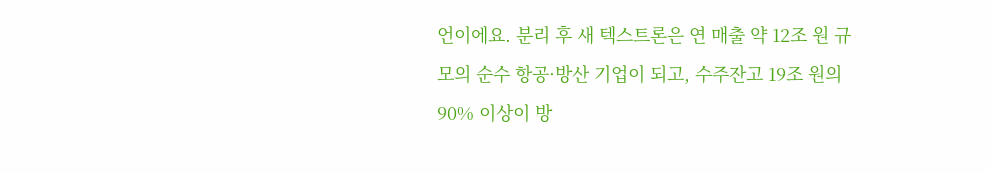언이에요. 분리 후 새 텍스트론은 연 매출 약 12조 원 규모의 순수 항공·방산 기업이 되고, 수주잔고 19조 원의 90% 이상이 방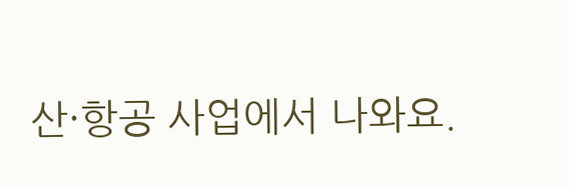산·항공 사업에서 나와요.